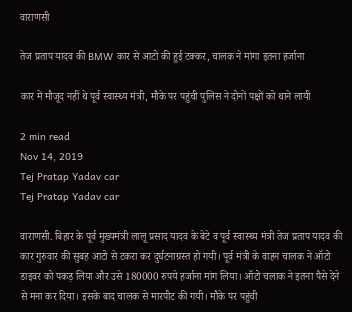वाराणसी

तेज प्रताप यादव की BMW कार से आटो की हुई टक्कर, चालक ने मांगा इतना हर्जाना

कार में मौजूद नहीं थे पूर्व स्वास्थ्य मंत्री, मौके पर पहुंची पुलिस ने दोनों पक्षों को थाने लायी

2 min read
Nov 14, 2019
Tej Pratap Yadav car
Tej Pratap Yadav car

वाराणसी. बिहार के पूर्व मुख्यमंत्री लालू प्रसाद यादव के बेटे व पूर्व स्वास्थ्य मंत्री तेज प्रताप यादव की कार गुरुवार की सुबह आटो से टकरा कर दुर्घटनाग्रस्त हो गयी। पूर्व मंत्री के वाहन चालक ने ऑटो डाइवर को पकड़ लिया और उसे 180000 रुपये हर्जाना मांग लिया। ऑटो चलाक ने इतना पैसे देने से मना कर दिया। इसके बाद चालक से मारपीट की गयी। मौके पर पहुंची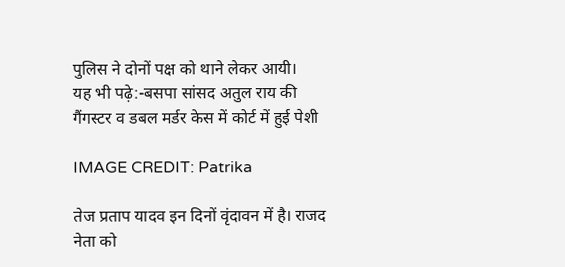पुलिस ने दोनों पक्ष को थाने लेकर आयी।
यह भी पढ़े:-बसपा सांसद अतुल राय की गैंगस्टर व डबल मर्डर केस में कोर्ट में हुई पेशी

IMAGE CREDIT: Patrika

तेज प्रताप यादव इन दिनों वृंदावन में है। राजद नेता को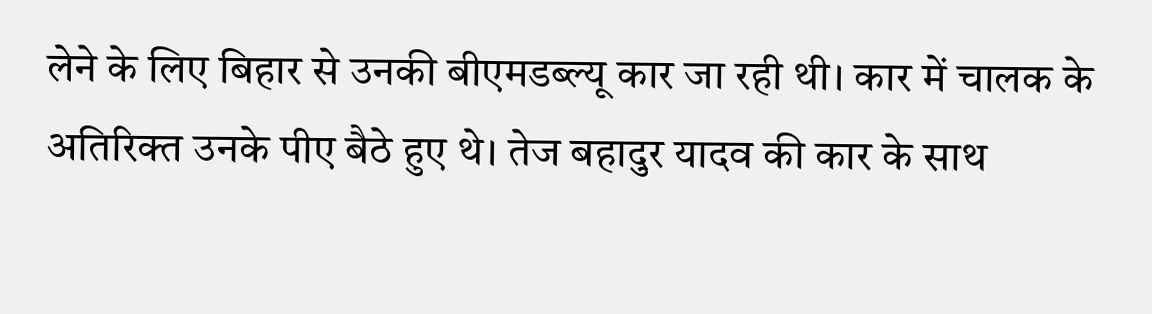लेने के लिए बिहार से उनकी बीएमडब्ल्यू कार जा रही थी। कार में चालक के अतिरिक्त उनके पीए बैठे हुए थे। तेज बहादुर यादव की कार के साथ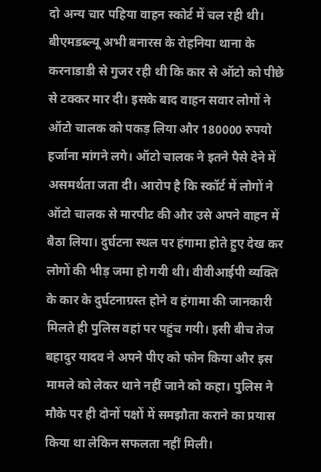दो अन्य चार पहिया वाहन स्कोर्ट में चल रही थी। बीएमडब्ल्यू अभी बनारस के रोहनिया थाना के करनाडाडी से गुजर रही थी कि कार से ऑटो को पीछे से टक्कर मार दी। इसके बाद वाहन सवार लोगों ने ऑटो चालक को पकड़ लिया और 180000 रुपयो हर्जाना मांगने लगे। ऑटो चालक ने इतने पैसे देने में असमर्थता जता दी। आरोप है कि स्कॉर्ट में लोगों ने ऑटो चालक से मारपीट की और उसे अपने वाहन में बैठा लिया। दुर्घटना स्थल पर हंगामा होते हुए देख कर लोगों की भीड़ जमा हो गयी थी। वीवीआईपी व्यक्ति के कार के दुर्घटनाग्रस्त होने व हंगामा की जानकारी मिलते ही पुलिस वहां पर पहुंच गयी। इसी बीच तेज बहादुर यादव ने अपने पीए को फोन किया और इस मामले को लेकर थाने नहीं जाने को कहा। पुलिस ने मौके पर ही दोनों पक्षों में समझौता कराने का प्रयास किया था लेकिन सफलता नहीं मिली।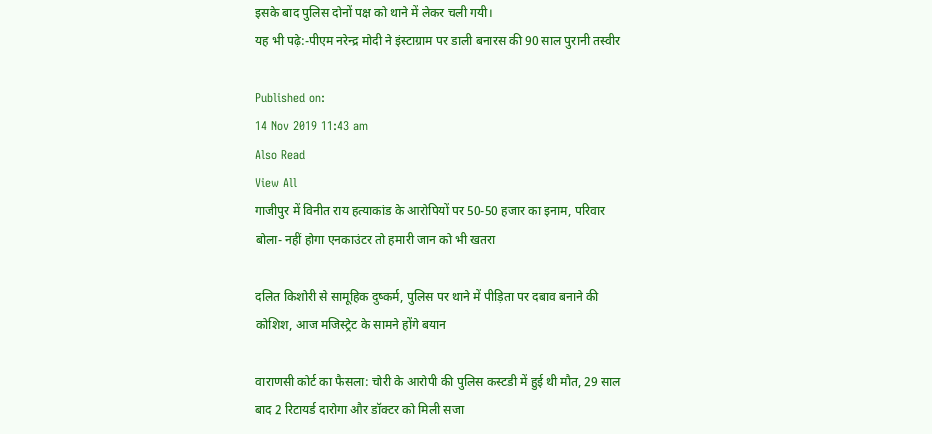इसके बाद पुलिस दोनों पक्ष को थाने में लेकर चली गयी।
यह भी पढ़े:-पीएम नरेन्द्र मोदी ने इंस्टाग्राम पर डाली बनारस की 90 साल पुरानी तस्वीर

Published on:
14 Nov 2019 11:43 am
Also Read
View All
गाजीपुर में विनीत राय हत्याकांड के आरोपियों पर 50-50 हजार का इनाम, परिवार बोला- नहीं होगा एनकाउंटर तो हमारी जान को भी खतरा

दलित किशोरी से सामूहिक दुष्कर्म, पुलिस पर थाने में पीड़िता पर दबाव बनाने की कोशिश, आज मजिस्ट्रेट के सामने होंगे बयान

वाराणसी कोर्ट का फैसला: चोरी के आरोपी की पुलिस कस्टडी में हुई थी मौत, 29 साल बाद 2 रिटायर्ड दारोगा और डॉक्टर को मिली सजा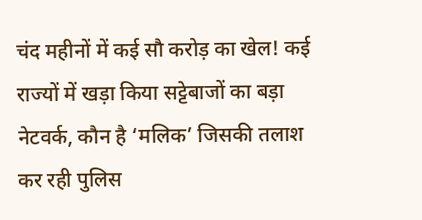चंद महीनों में कई सौ करोड़ का खेल! कई राज्यों में खड़ा किया सट्टेबाजों का बड़ा नेटवर्क, कौन है ‘मलिक’ जिसकी तलाश कर रही पुलिस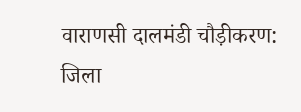वाराणसी दालमंडी चौड़ीकरण: जिला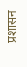प्रशासन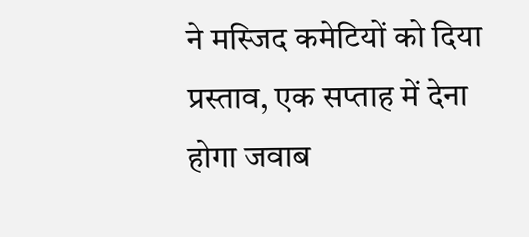ने मस्जिद कमेटियों को दिया प्रस्ताव, एक सप्ताह में देना होगा जवाब